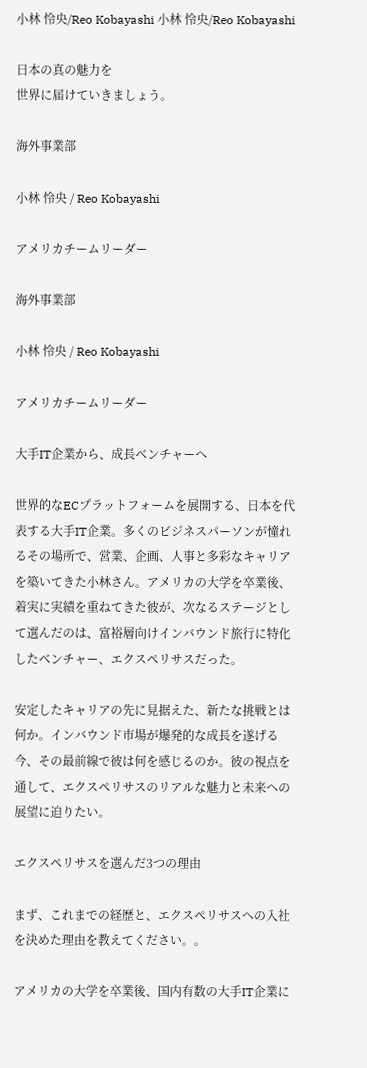小林 怜央/Reo Kobayashi 小林 怜央/Reo Kobayashi

日本の真の魅力を
世界に届けていきましょう。

海外事業部

小林 怜央 / Reo Kobayashi

アメリカチームリーダー

海外事業部

小林 怜央 / Reo Kobayashi

アメリカチームリーダー

大手IT企業から、成長ベンチャーへ

世界的なECプラットフォームを展開する、日本を代表する大手IT企業。多くのビジネスパーソンが憧れるその場所で、営業、企画、人事と多彩なキャリアを築いてきた小林さん。アメリカの大学を卒業後、着実に実績を重ねてきた彼が、次なるステージとして選んだのは、富裕層向けインバウンド旅行に特化したベンチャー、エクスペリサスだった。

安定したキャリアの先に見据えた、新たな挑戦とは何か。インバウンド市場が爆発的な成長を遂げる今、その最前線で彼は何を感じるのか。彼の視点を通して、エクスペリサスのリアルな魅力と未来への展望に迫りたい。

エクスペリサスを選んだ3つの理由

まず、これまでの経歴と、エクスペリサスへの入社を決めた理由を教えてください。。

アメリカの大学を卒業後、国内有数の大手IT企業に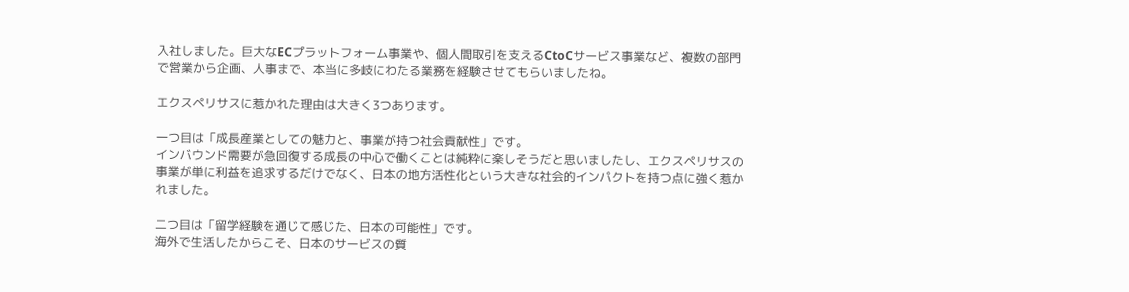入社しました。巨大なECプラットフォーム事業や、個人間取引を支えるCtoCサービス事業など、複数の部門で営業から企画、人事まで、本当に多岐にわたる業務を経験させてもらいましたね。

エクスペリサスに惹かれた理由は大きく3つあります。

一つ目は「成長産業としての魅力と、事業が持つ社会貢献性」です。
インバウンド需要が急回復する成長の中心で働くことは純粋に楽しそうだと思いましたし、エクスペリサスの事業が単に利益を追求するだけでなく、日本の地方活性化という大きな社会的インパクトを持つ点に強く惹かれました。

二つ目は「留学経験を通じて感じた、日本の可能性」です。
海外で生活したからこそ、日本のサービスの質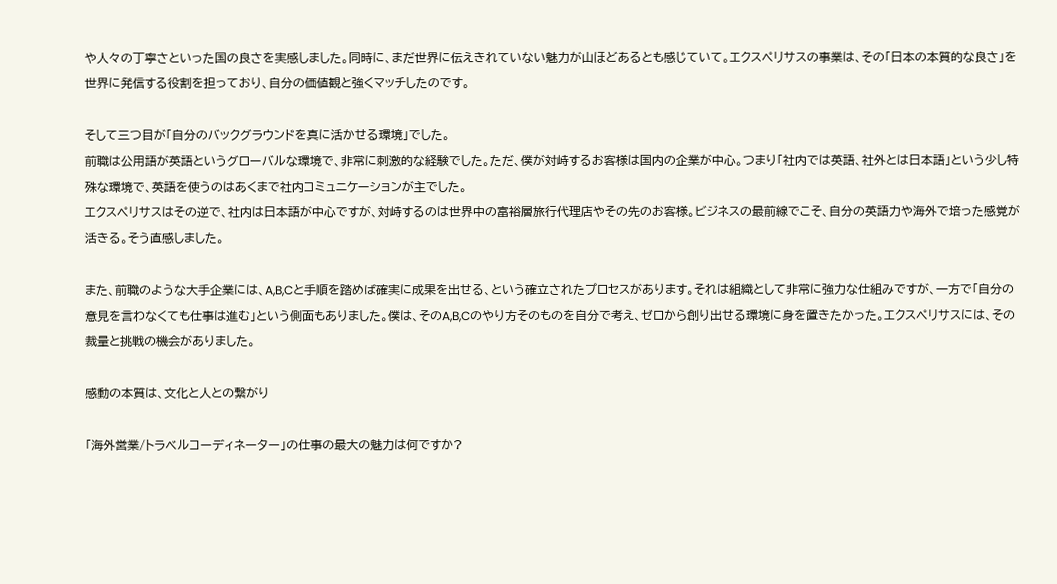や人々の丁寧さといった国の良さを実感しました。同時に、まだ世界に伝えきれていない魅力が山ほどあるとも感じていて。エクスペリサスの事業は、その「日本の本質的な良さ」を世界に発信する役割を担っており、自分の価値観と強くマッチしたのです。

そして三つ目が「自分のバックグラウンドを真に活かせる環境」でした。
前職は公用語が英語というグローバルな環境で、非常に刺激的な経験でした。ただ、僕が対峙するお客様は国内の企業が中心。つまり「社内では英語、社外とは日本語」という少し特殊な環境で、英語を使うのはあくまで社内コミュニケーションが主でした。
エクスペリサスはその逆で、社内は日本語が中心ですが、対峙するのは世界中の富裕層旅行代理店やその先のお客様。ビジネスの最前線でこそ、自分の英語力や海外で培った感覚が活きる。そう直感しました。

また、前職のような大手企業には、A,B,Cと手順を踏めば確実に成果を出せる、という確立されたプロセスがあります。それは組織として非常に強力な仕組みですが、一方で「自分の意見を言わなくても仕事は進む」という側面もありました。僕は、そのA,B,Cのやり方そのものを自分で考え、ゼロから創り出せる環境に身を置きたかった。エクスペリサスには、その裁量と挑戦の機会がありました。

感動の本質は、文化と人との繋がり

「海外営業/トラベルコーディネーター」の仕事の最大の魅力は何ですか?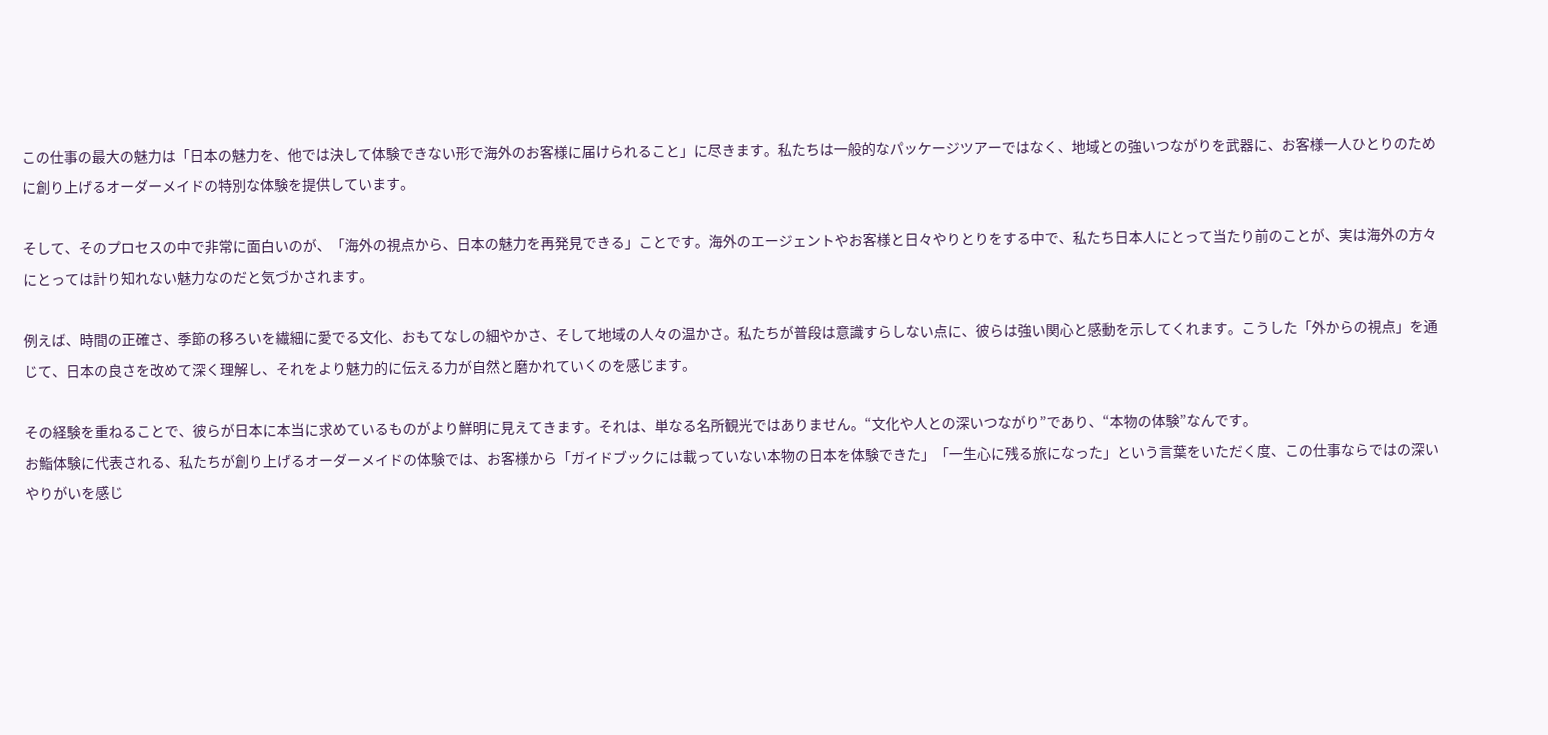この仕事の最大の魅力は「日本の魅力を、他では決して体験できない形で海外のお客様に届けられること」に尽きます。私たちは一般的なパッケージツアーではなく、地域との強いつながりを武器に、お客様一人ひとりのために創り上げるオーダーメイドの特別な体験を提供しています。

そして、そのプロセスの中で非常に面白いのが、「海外の視点から、日本の魅力を再発見できる」ことです。海外のエージェントやお客様と日々やりとりをする中で、私たち日本人にとって当たり前のことが、実は海外の方々にとっては計り知れない魅力なのだと気づかされます。

例えば、時間の正確さ、季節の移ろいを繊細に愛でる文化、おもてなしの細やかさ、そして地域の人々の温かさ。私たちが普段は意識すらしない点に、彼らは強い関心と感動を示してくれます。こうした「外からの視点」を通じて、日本の良さを改めて深く理解し、それをより魅力的に伝える力が自然と磨かれていくのを感じます。

その経験を重ねることで、彼らが日本に本当に求めているものがより鮮明に見えてきます。それは、単なる名所観光ではありません。“文化や人との深いつながり”であり、“本物の体験”なんです。
お鮨体験に代表される、私たちが創り上げるオーダーメイドの体験では、お客様から「ガイドブックには載っていない本物の日本を体験できた」「一生心に残る旅になった」という言葉をいただく度、この仕事ならではの深いやりがいを感じ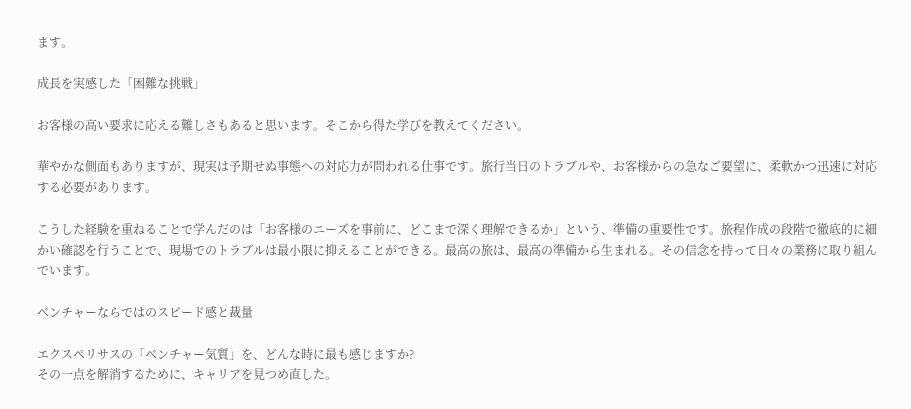ます。

成長を実感した「困難な挑戦」

お客様の高い要求に応える難しさもあると思います。そこから得た学びを教えてください。

華やかな側面もありますが、現実は予期せぬ事態への対応力が問われる仕事です。旅行当日のトラブルや、お客様からの急なご要望に、柔軟かつ迅速に対応する必要があります。

こうした経験を重ねることで学んだのは「お客様のニーズを事前に、どこまで深く理解できるか」という、準備の重要性です。旅程作成の段階で徹底的に細かい確認を行うことで、現場でのトラブルは最小限に抑えることができる。最高の旅は、最高の準備から生まれる。その信念を持って日々の業務に取り組んでいます。

ベンチャーならではのスピード感と裁量

エクスペリサスの「ベンチャー気質」を、どんな時に最も感じますか?
その一点を解消するために、キャリアを見つめ直した。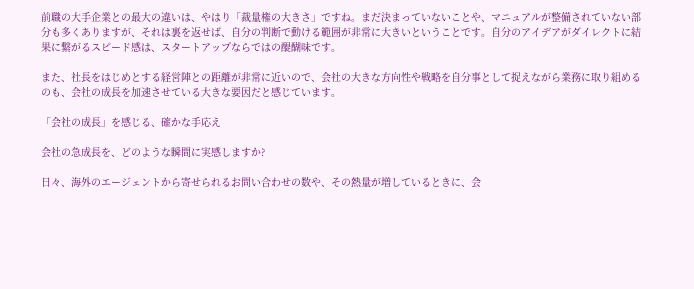前職の大手企業との最大の違いは、やはり「裁量権の大きさ」ですね。まだ決まっていないことや、マニュアルが整備されていない部分も多くありますが、それは裏を返せば、自分の判断で動ける範囲が非常に大きいということです。自分のアイデアがダイレクトに結果に繋がるスピード感は、スタートアップならではの醍醐味です。

また、社長をはじめとする経営陣との距離が非常に近いので、会社の大きな方向性や戦略を自分事として捉えながら業務に取り組めるのも、会社の成長を加速させている大きな要因だと感じています。

「会社の成長」を感じる、確かな手応え

会社の急成長を、どのような瞬間に実感しますか?

日々、海外のエージェントから寄せられるお問い合わせの数や、その熱量が増しているときに、会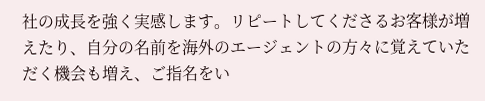社の成長を強く実感します。リピートしてくださるお客様が増えたり、自分の名前を海外のエージェントの方々に覚えていただく機会も増え、ご指名をい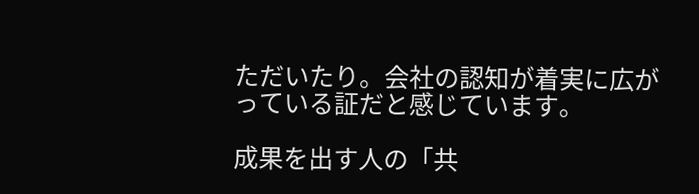ただいたり。会社の認知が着実に広がっている証だと感じています。

成果を出す人の「共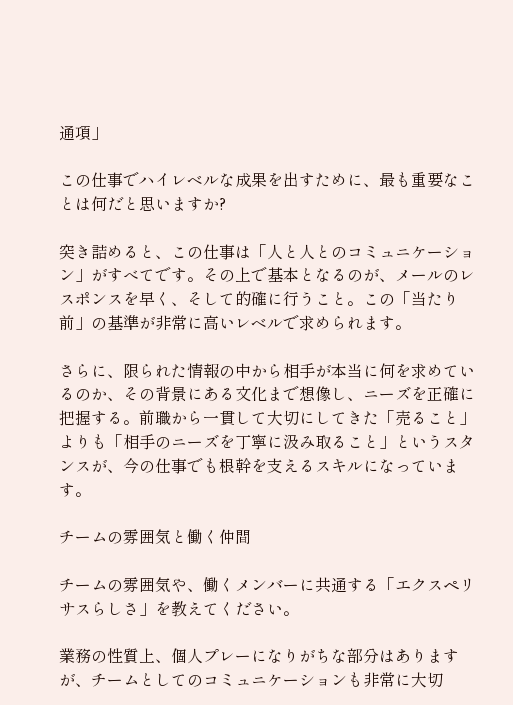通項」

この仕事でハイレベルな成果を出すために、最も重要なことは何だと思いますか?

突き詰めると、この仕事は「人と人とのコミュニケーション」がすべてです。その上で基本となるのが、メールのレスポンスを早く、そして的確に行うこと。この「当たり前」の基準が非常に高いレベルで求められます。

さらに、限られた情報の中から相手が本当に何を求めているのか、その背景にある文化まで想像し、ニーズを正確に把握する。前職から一貫して大切にしてきた「売ること」よりも「相手のニーズを丁寧に汲み取ること」というスタンスが、今の仕事でも根幹を支えるスキルになっています。

チームの雰囲気と働く仲間

チームの雰囲気や、働くメンバーに共通する「エクスペリサスらしさ」を教えてください。

業務の性質上、個人プレーになりがちな部分はありますが、チームとしてのコミュニケーションも非常に大切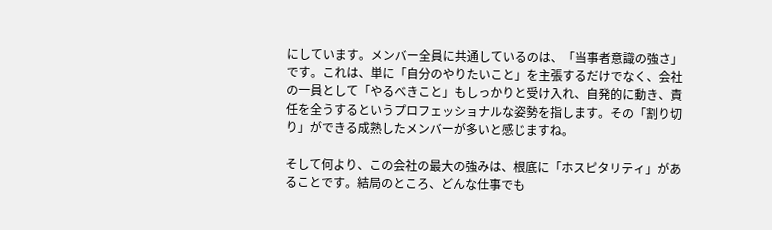にしています。メンバー全員に共通しているのは、「当事者意識の強さ」です。これは、単に「自分のやりたいこと」を主張するだけでなく、会社の一員として「やるべきこと」もしっかりと受け入れ、自発的に動き、責任を全うするというプロフェッショナルな姿勢を指します。その「割り切り」ができる成熟したメンバーが多いと感じますね。

そして何より、この会社の最大の強みは、根底に「ホスピタリティ」があることです。結局のところ、どんな仕事でも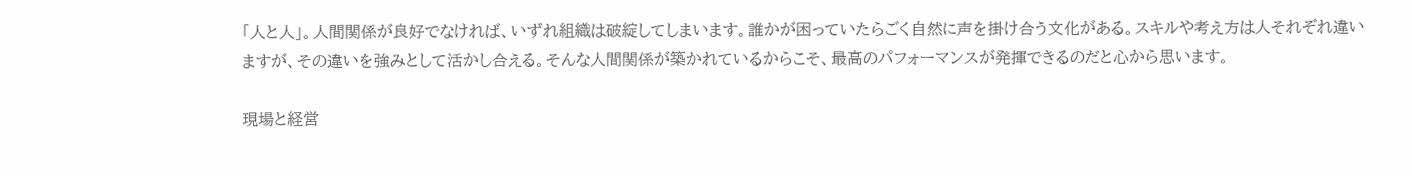「人と人」。人間関係が良好でなければ、いずれ組織は破綻してしまいます。誰かが困っていたらごく自然に声を掛け合う文化がある。スキルや考え方は人それぞれ違いますが、その違いを強みとして活かし合える。そんな人間関係が築かれているからこそ、最高のパフォーマンスが発揮できるのだと心から思います。

現場と経営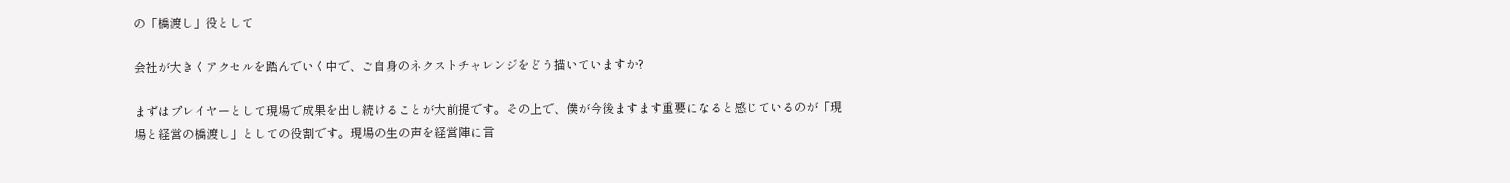の「橋渡し」役として

会社が大きくアクセルを踏んでいく中で、ご自身のネクストチャレンジをどう描いていますか?

まずはプレイヤーとして現場で成果を出し続けることが大前提です。その上で、僕が今後ますます重要になると感じているのが「現場と経営の橋渡し」としての役割です。現場の生の声を経営陣に言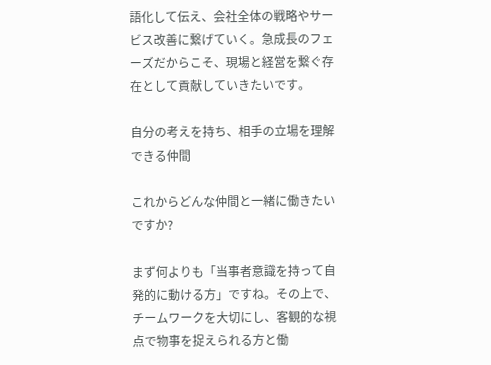語化して伝え、会社全体の戦略やサービス改善に繋げていく。急成長のフェーズだからこそ、現場と経営を繋ぐ存在として貢献していきたいです。

自分の考えを持ち、相手の立場を理解できる仲間

これからどんな仲間と一緒に働きたいですか?

まず何よりも「当事者意識を持って自発的に動ける方」ですね。その上で、チームワークを大切にし、客観的な視点で物事を捉えられる方と働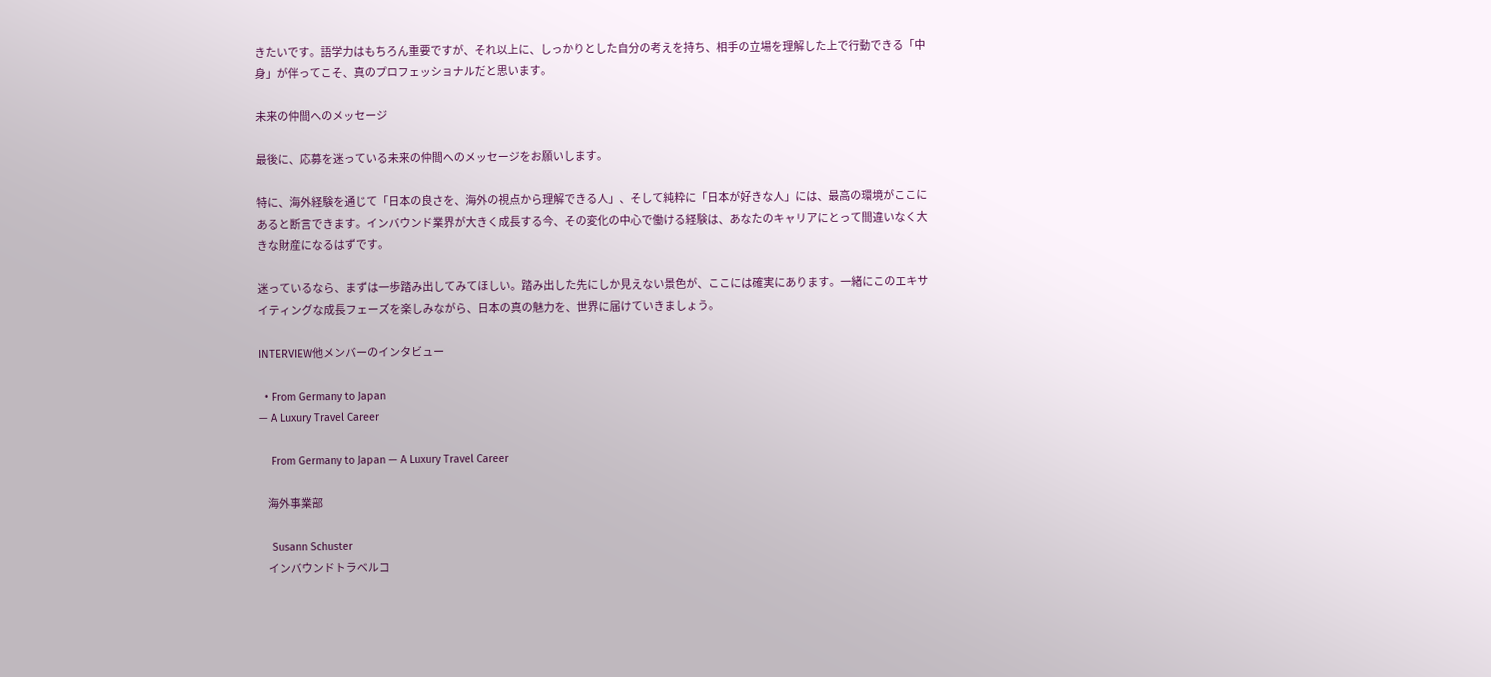きたいです。語学力はもちろん重要ですが、それ以上に、しっかりとした自分の考えを持ち、相手の立場を理解した上で行動できる「中身」が伴ってこそ、真のプロフェッショナルだと思います。

未来の仲間へのメッセージ

最後に、応募を迷っている未来の仲間へのメッセージをお願いします。

特に、海外経験を通じて「日本の良さを、海外の視点から理解できる人」、そして純粋に「日本が好きな人」には、最高の環境がここにあると断言できます。インバウンド業界が大きく成長する今、その変化の中心で働ける経験は、あなたのキャリアにとって間違いなく大きな財産になるはずです。

迷っているなら、まずは一歩踏み出してみてほしい。踏み出した先にしか見えない景色が、ここには確実にあります。一緒にこのエキサイティングな成長フェーズを楽しみながら、日本の真の魅力を、世界に届けていきましょう。

INTERVIEW他メンバーのインタビュー

  • From Germany to Japan
— A Luxury Travel Career

    From Germany to Japan — A Luxury Travel Career

    海外事業部

    Susann Schuster
    インバウンドトラベルコ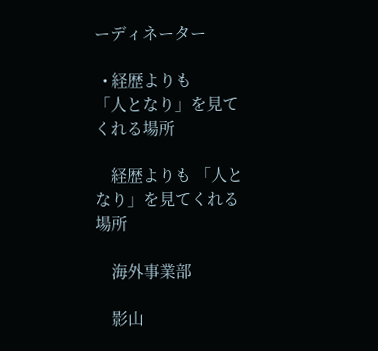ーディネーター

  • 経歴よりも
「人となり」を見てくれる場所

    経歴よりも 「人となり」を見てくれる場所

    海外事業部

    影山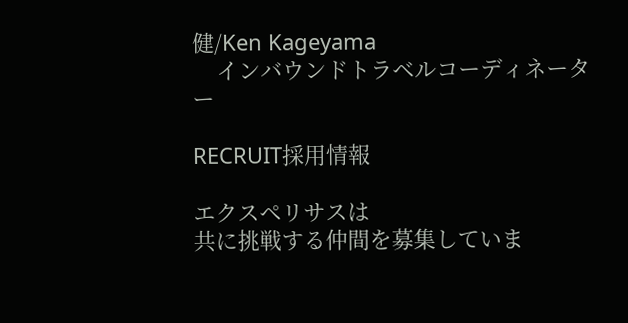健/Ken Kageyama
    インバウンドトラベルコーディネーター

RECRUIT採用情報

エクスペリサスは
共に挑戦する仲間を募集していま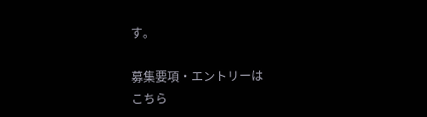す。

募集要項・エントリーは
こちら